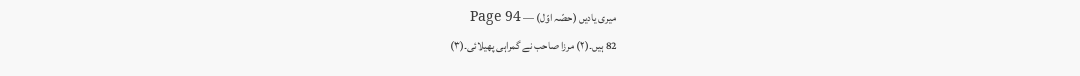میری یادیں (حصّہ اوّل) — Page 94
82 ہیں۔(۲) مرزا صاحب نے گمراہی پھیلائی۔(۳)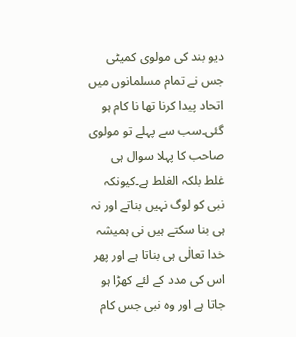دیو بند کی مولوی کمیٹی جس نے تمام مسلمانوں میں اتحاد پیدا کرنا تھا نا کام ہو گئی۔سب سے پہلے تو مولوی صاحب کا پہلا سوال ہی غلط بلکہ الغلط ہے۔کیونکہ نبی کو لوگ نہیں بناتے اور نہ ہی بنا سکتے ہیں نی ہمیشہ خدا تعالٰی ہی بناتا ہے اور پھر اس کی مدد کے لئے کھڑا ہو جاتا ہے اور وہ نبی جس کام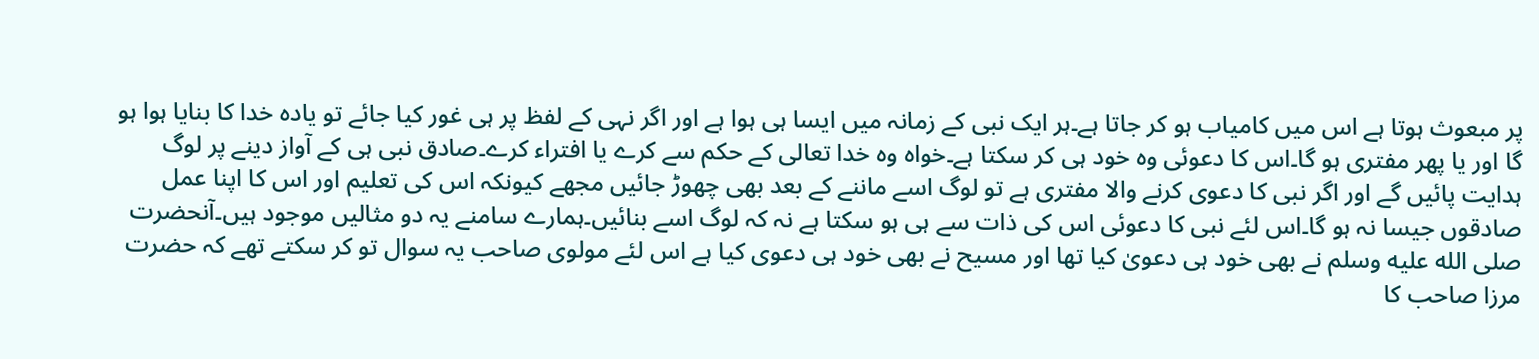پر مبعوث ہوتا ہے اس میں کامیاب ہو کر جاتا ہے۔ہر ایک نبی کے زمانہ میں ایسا ہی ہوا ہے اور اگر نہی کے لفظ پر ہی غور کیا جائے تو یادہ خدا کا بنایا ہوا ہو گا اور یا پھر مفتری ہو گا۔اس کا دعوئی وہ خود ہی کر سکتا ہے۔خواہ وہ خدا تعالی کے حکم سے کرے یا افتراء کرے۔صادق نبی ہی کے آواز دینے پر لوگ ہدایت پائیں گے اور اگر نبی کا دعوی کرنے والا مفتری ہے تو لوگ اسے ماننے کے بعد بھی چھوڑ جائیں مجھے کیونکہ اس کی تعلیم اور اس کا اپنا عمل صادقوں جیسا نہ ہو گا۔اس لئے نبی کا دعوئی اس کی ذات سے ہی ہو سکتا ہے نہ کہ لوگ اسے بنائیں۔ہمارے سامنے یہ دو مثالیں موجود ہیں۔آنحضرت صلى الله عليه وسلم نے بھی خود ہی دعویٰ کیا تھا اور مسیح نے بھی خود ہی دعوی کیا ہے اس لئے مولوی صاحب یہ سوال تو کر سکتے تھے کہ حضرت مرزا صاحب کا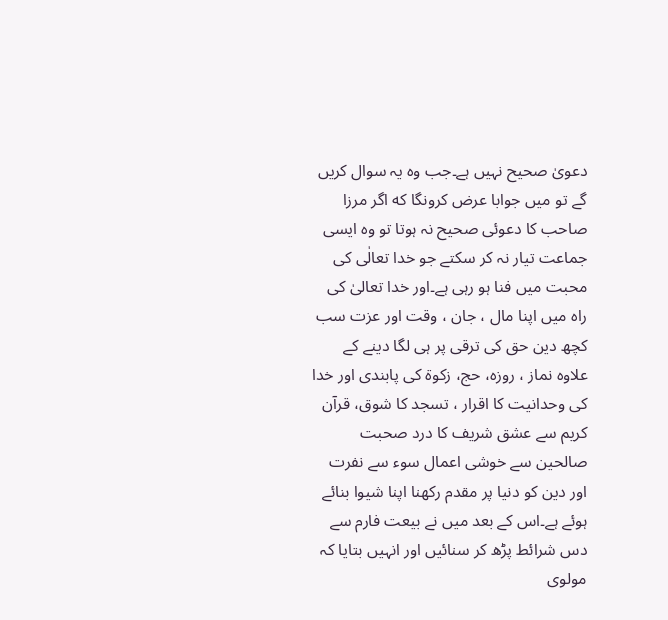دعویٰ صحیح نہیں ہے۔جب وہ یہ سوال کریں گے تو میں جوابا عرض کرونگا که اگر مرزا صاحب کا دعوئی صحیح نہ ہوتا تو وہ ایسی جماعت تیار نہ کر سکتے جو خدا تعالٰی کی محبت میں فنا ہو رہی ہے۔اور خدا تعالیٰ کی راہ میں اپنا مال ، جان ، وقت اور عزت سب کچھ دین حق کی ترقی پر ہی لگا دینے کے علاوہ نماز ، روزہ، حج، زکوۃ کی پابندی اور خدا کی وحدانیت کا اقرار ، تسجد کا شوق، قرآن کریم سے عشق شریف کا درد صحبت صالحین سے خوشی اعمال سوء سے نفرت اور دین کو دنیا پر مقدم رکھنا اپنا شیوا بنائے ہوئے ہے۔اس کے بعد میں نے بیعت فارم سے دس شرائط پڑھ کر سنائیں اور انہیں بتایا کہ مولوی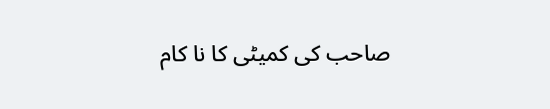صاحب کی کمیٹی کا نا کام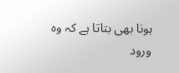ہونا بھی بتاتا ہے کہ وہ ورود